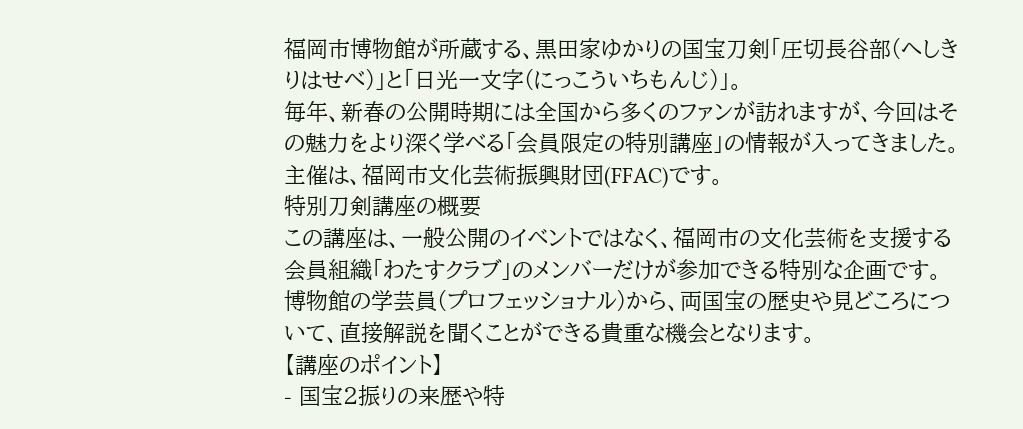福岡市博物館が所蔵する、黒田家ゆかりの国宝刀剣「圧切長谷部(へしきりはせべ)」と「日光一文字(にっこういちもんじ)」。
毎年、新春の公開時期には全国から多くのファンが訪れますが、今回はその魅力をより深く学べる「会員限定の特別講座」の情報が入ってきました。
主催は、福岡市文化芸術振興財団(FFAC)です。
特別刀剣講座の概要
この講座は、一般公開のイベントではなく、福岡市の文化芸術を支援する会員組織「わたすクラブ」のメンバーだけが参加できる特別な企画です。
博物館の学芸員(プロフェッショナル)から、両国宝の歴史や見どころについて、直接解説を聞くことができる貴重な機会となります。
【講座のポイント】
- 国宝2振りの来歴や特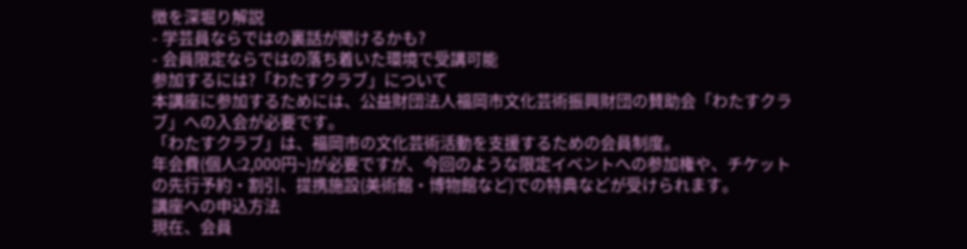徴を深堀り解説
- 学芸員ならではの裏話が聞けるかも?
- 会員限定ならではの落ち着いた環境で受講可能
参加するには?「わたすクラブ」について
本講座に参加するためには、公益財団法人福岡市文化芸術振興財団の賛助会「わたすクラブ」への入会が必要です。
「わたすクラブ」は、福岡市の文化芸術活動を支援するための会員制度。
年会費(個人:2,000円~)が必要ですが、今回のような限定イベントへの参加権や、チケットの先行予約・割引、提携施設(美術館・博物館など)での特典などが受けられます。
講座への申込方法
現在、会員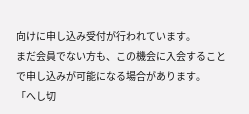向けに申し込み受付が行われています。
まだ会員でない方も、この機会に入会することで申し込みが可能になる場合があります。
「へし切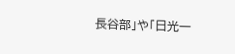長谷部」や「日光一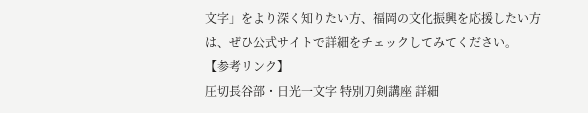文字」をより深く知りたい方、福岡の文化振興を応援したい方は、ぜひ公式サイトで詳細をチェックしてみてください。
【参考リンク】
圧切長谷部・日光一文字 特別刀剣講座 詳細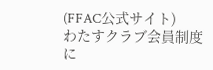(FFAC公式サイト)
わたすクラブ会員制度に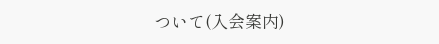ついて(入会案内)